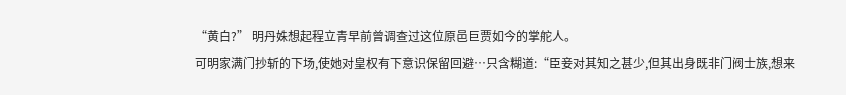“黄白?” 明丹姝想起程立青早前曾调查过这位原邑巨贾如今的掌舵人。
可明家满门抄斩的下场,使她对皇权有下意识保留回避…只含糊道:“臣妾对其知之甚少,但其出身既非门阀士族,想来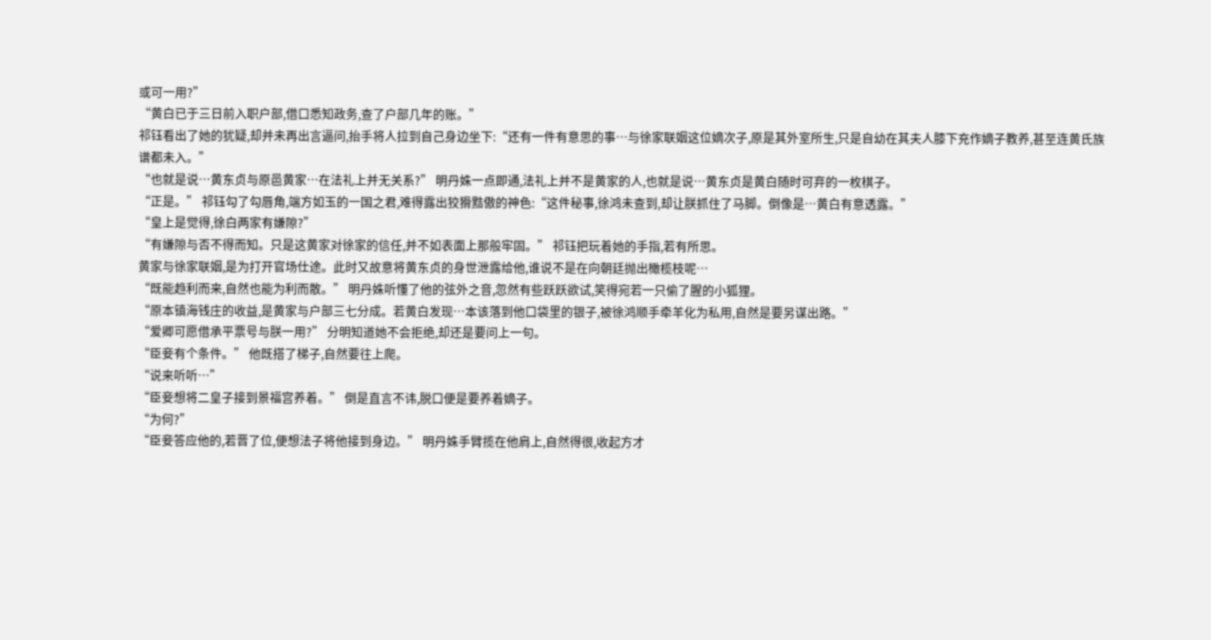或可一用?”
“黄白已于三日前入职户部,借口悉知政务,查了户部几年的账。”
祁钰看出了她的犹疑,却并未再出言逼问,抬手将人拉到自己身边坐下:“还有一件有意思的事…与徐家联姻这位嫡次子,原是其外室所生,只是自幼在其夫人膝下充作嫡子教养,甚至连黄氏族谱都未入。”
“也就是说…黄东贞与原邑黄家…在法礼上并无关系?” 明丹姝一点即通,法礼上并不是黄家的人,也就是说…黄东贞是黄白随时可弃的一枚棋子。
“正是。” 祁钰勾了勾唇角,端方如玉的一国之君,难得露出狡猾黠傲的神色:“这件秘事,徐鸿未查到,却让朕抓住了马脚。倒像是…黄白有意透露。”
“皇上是觉得,徐白两家有嫌隙?”
“有嫌隙与否不得而知。只是这黄家对徐家的信任,并不如表面上那般牢固。” 祁钰把玩着她的手指,若有所思。
黄家与徐家联姻,是为打开官场仕途。此时又故意将黄东贞的身世泄露给他,谁说不是在向朝廷抛出橄榄枝呢…
“既能趋利而来,自然也能为利而散。” 明丹姝听懂了他的弦外之音,忽然有些跃跃欲试,笑得宛若一只偷了腥的小狐狸。
“原本镇海钱庄的收益,是黄家与户部三七分成。若黄白发现…本该落到他口袋里的银子,被徐鸿顺手牵羊化为私用,自然是要另谋出路。”
“爱卿可愿借承平票号与朕一用?” 分明知道她不会拒绝,却还是要问上一句。
“臣妾有个条件。” 他既搭了梯子,自然要往上爬。
“说来听听…”
“臣妾想将二皇子接到景福宫养着。” 倒是直言不讳,脱口便是要养着嫡子。
“为何?”
“臣妾答应他的,若晋了位,便想法子将他接到身边。” 明丹姝手臂揽在他肩上,自然得很,收起方才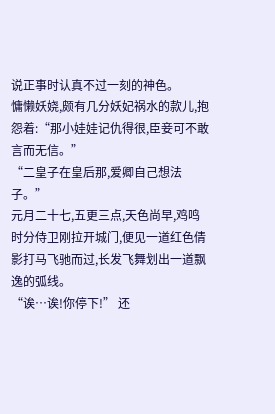说正事时认真不过一刻的神色。
慵懒妖娆,颇有几分妖妃祸水的款儿,抱怨着:“那小娃娃记仇得很,臣妾可不敢言而无信。”
“二皇子在皇后那,爱卿自己想法子。”
元月二十七,五更三点,天色尚早,鸡鸣时分侍卫刚拉开城门,便见一道红色倩影打马飞驰而过,长发飞舞划出一道飘逸的弧线。
“诶…诶!你停下!” 还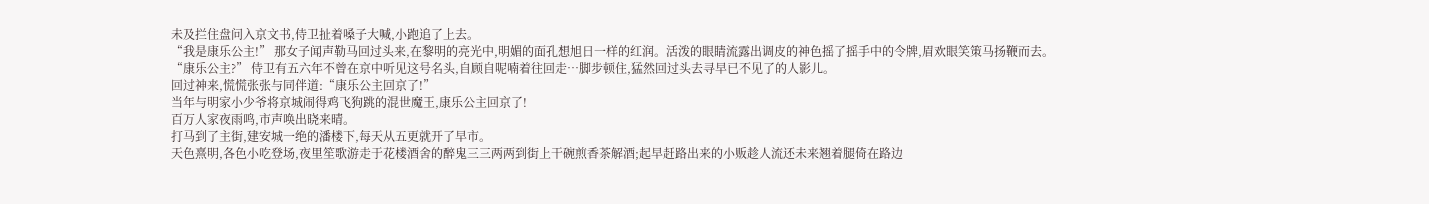未及拦住盘问入京文书,侍卫扯着嗓子大喊,小跑追了上去。
“我是康乐公主!” 那女子闻声勒马回过头来,在黎明的亮光中,明媚的面孔想旭日一样的红润。活泼的眼睛流露出调皮的神色摇了摇手中的令牌,眉欢眼笑策马扬鞭而去。
“康乐公主?” 侍卫有五六年不曾在京中听见这号名头,自顾自呢喃着往回走…脚步顿住,猛然回过头去寻早已不见了的人影儿。
回过神来,慌慌张张与同伴道:“康乐公主回京了!”
当年与明家小少爷将京城闹得鸡飞狗跳的混世魔王,康乐公主回京了!
百万人家夜雨鸣,市声唤出晓来晴。
打马到了主街,建安城一绝的潘楼下,每天从五更就开了早市。
天色熹明,各色小吃登场,夜里笙歌游走于花楼酒舍的醉鬼三三两两到街上干碗煎香茶解酒;起早赶路出来的小贩趁人流还未来翘着腿倚在路边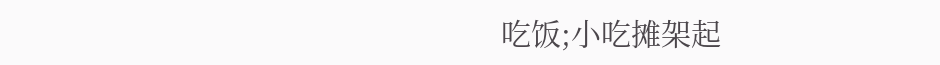吃饭;小吃摊架起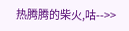热腾腾的柴火,咕-->>